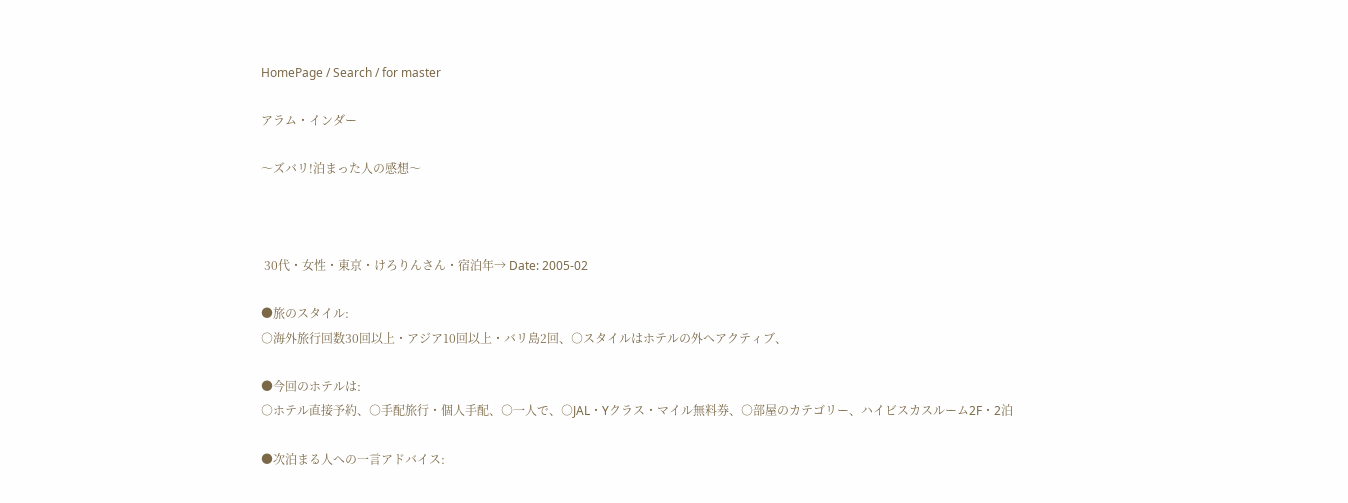HomePage / Search / for master

アラム・インダー

〜ズバリ!泊まった人の感想〜



 30代・女性・東京・けろりんさん・宿泊年→ Date: 2005-02

●旅のスタイル:
○海外旅行回数30回以上・アジア10回以上・バリ島2回、○スタイルはホテルの外へアクティブ、

●今回のホテルは:
○ホテル直接予約、○手配旅行・個人手配、○一人で、○JAL・Yクラス・マイル無料券、○部屋のカテゴリー、ハイビスカスルーム2F・2泊

●次泊まる人への一言アドバイス: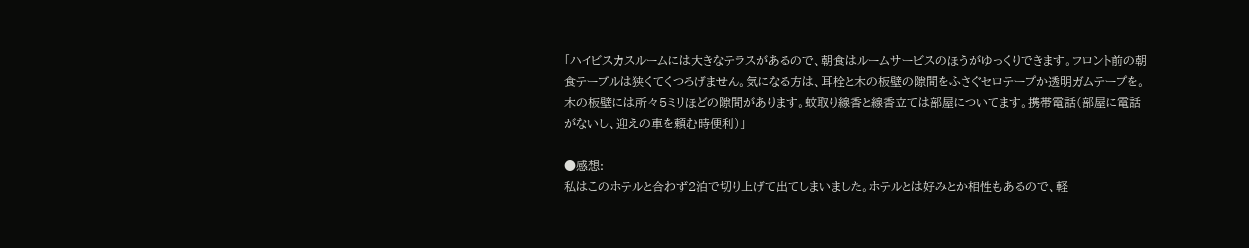「ハイビスカスルームには大きなテラスがあるので、朝食はルームサービスのほうがゆっくりできます。フロント前の朝食テーブルは狭くてくつろげません。気になる方は、耳栓と木の板壁の隙間をふさぐセロテープか透明ガムテープを。木の板壁には所々5ミリほどの隙間があります。蚊取り線香と線香立ては部屋についてます。携帯電話(部屋に電話がないし、迎えの車を頼む時便利)」

●感想:
私はこのホテルと合わず2泊で切り上げて出てしまいました。ホテルとは好みとか相性もあるので、軽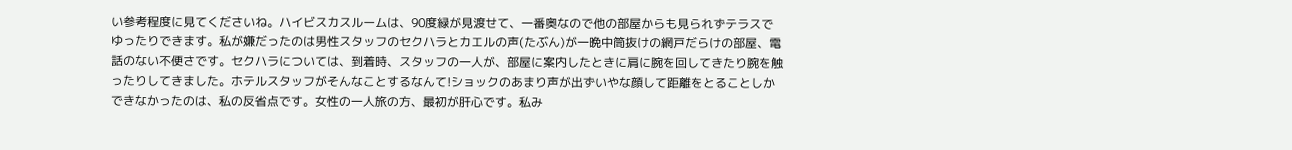い参考程度に見てくださいね。ハイビスカスルームは、90度緑が見渡せて、一番奥なので他の部屋からも見られずテラスでゆったりできます。私が嫌だったのは男性スタッフのセクハラとカエルの声(たぶん)が一晩中筒抜けの網戸だらけの部屋、電話のない不便さです。セクハラについては、到着時、スタッフの一人が、部屋に案内したときに肩に腕を回してきたり腕を触ったりしてきました。ホテルスタッフがそんなことするなんて!ショックのあまり声が出ずいやな顔して距離をとることしかできなかったのは、私の反省点です。女性の一人旅の方、最初が肝心です。私み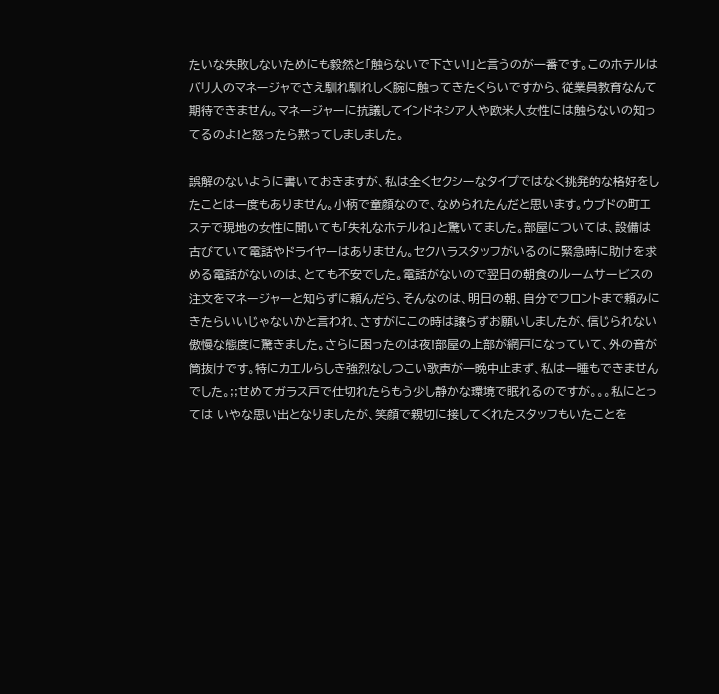たいな失敗しないためにも毅然と「触らないで下さい!」と言うのが一番です。このホテルはバリ人のマネージャでさえ馴れ馴れしく腕に触ってきたくらいですから、従業員教育なんて期待できません。マネージャーに抗議してインドネシア人や欧米人女性には触らないの知ってるのよ!と怒ったら黙ってしましました。

誤解のないように書いておきますが、私は全くセクシーなタイプではなく挑発的な格好をしたことは一度もありません。小柄で童顔なので、なめられたんだと思います。ウブドの町エステで現地の女性に聞いても「失礼なホテルね」と驚いてました。部屋については、設備は古びていて電話やドライヤーはありません。セクハラスタッフがいるのに緊急時に助けを求める電話がないのは、とても不安でした。電話がないので翌日の朝食のルームサービスの注文をマネージャーと知らずに頼んだら、そんなのは、明日の朝、自分でフロントまで頼みにきたらいいじゃないかと言われ、さすがにこの時は譲らずお願いしましたが、信じられない傲慢な態度に驚きました。さらに困ったのは夜!部屋の上部が網戸になっていて、外の音が筒抜けです。特にカエルらしき強烈なしつこい歌声が一晩中止まず、私は一睡もできませんでした。;;せめてガラス戸で仕切れたらもう少し静かな環境で眠れるのですが。。。私にとっては いやな思い出となりましたが、笑顔で親切に接してくれたスタッフもいたことを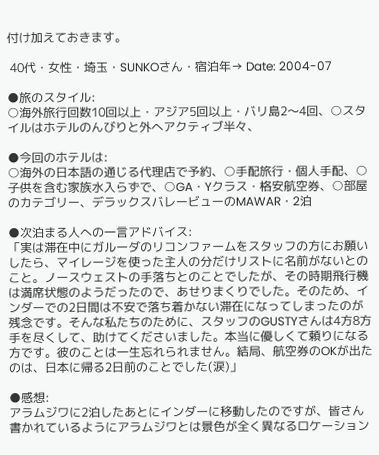付け加えておきます。

 40代・女性・埼玉・SUNKOさん・宿泊年→ Date: 2004-07

●旅のスタイル:
○海外旅行回数10回以上・アジア5回以上・バリ島2〜4回、○スタイルはホテルのんびりと外へアクティブ半々、

●今回のホテルは:
○海外の日本語の通じる代理店で予約、○手配旅行・個人手配、○子供を含む家族水入らずで、○GA・Yクラス・格安航空券、○部屋のカテゴリー、デラックスバレービューのMAWAR・2泊

●次泊まる人への一言アドバイス:
「実は滞在中にガルーダのリコンファームをスタッフの方にお願いしたら、マイレージを使った主人の分だけリストに名前がないとのこと。ノースウェストの手落ちとのことでしたが、その時期飛行機は満席状態のようだったので、あせりまくりでした。そのため、インダーでの2日間は不安で落ち着かない滞在になってしまったのが残念です。そんな私たちのために、スタッフのGUSTYさんは4方8方手を尽くして、助けてくださいました。本当に優しくて頼りになる方です。彼のことは一生忘れられません。結局、航空券のOKが出たのは、日本に帰る2日前のことでした(涙)」

●感想:
アラムジワに2泊したあとにインダーに移動したのですが、皆さん書かれているようにアラムジワとは景色が全く異なるロケーション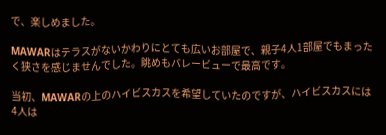で、楽しめました。

MAWARはテラスがないかわりにとても広いお部屋で、親子4人1部屋でもまったく狭さを感じませんでした。眺めもバレービューで最高です。

当初、MAWARの上のハイビスカスを希望していたのですが、ハイビスカスには4人は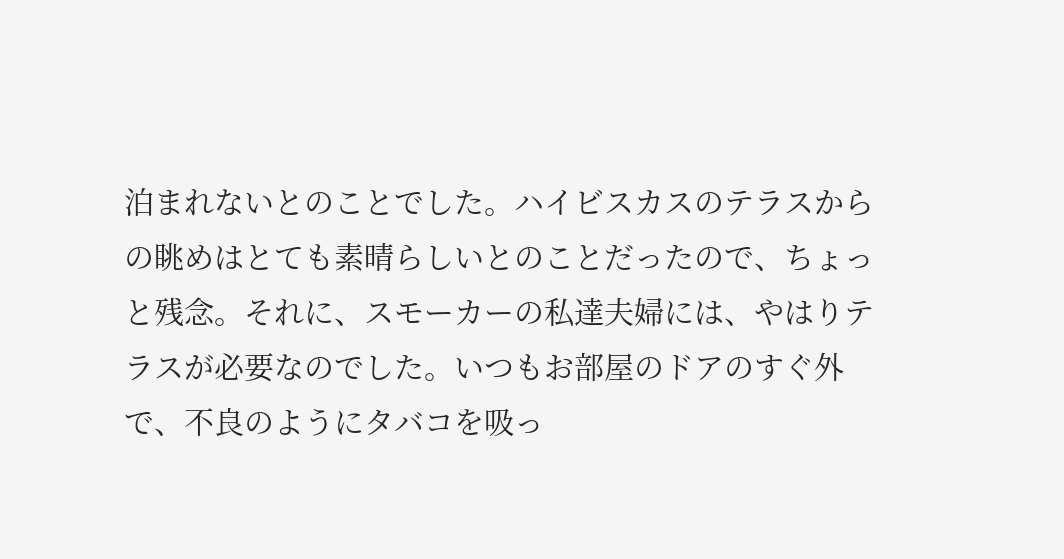泊まれないとのことでした。ハイビスカスのテラスからの眺めはとても素晴らしいとのことだったので、ちょっと残念。それに、スモーカーの私達夫婦には、やはりテラスが必要なのでした。いつもお部屋のドアのすぐ外で、不良のようにタバコを吸っ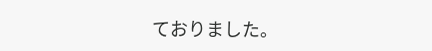ておりました。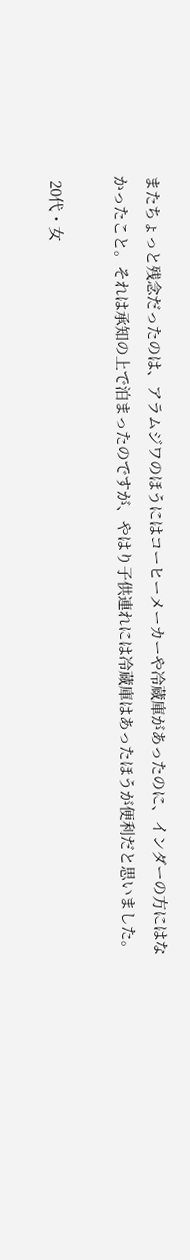またちょっと残念だったのは、アラムジワのほうにはコーヒーメーカーや冷蔵庫があったのに、インダーの方にはなかったこと。それは承知の上で泊まったのですが、やはり子供連れには冷蔵庫はあったほうが便利だと思いました。

 20代・女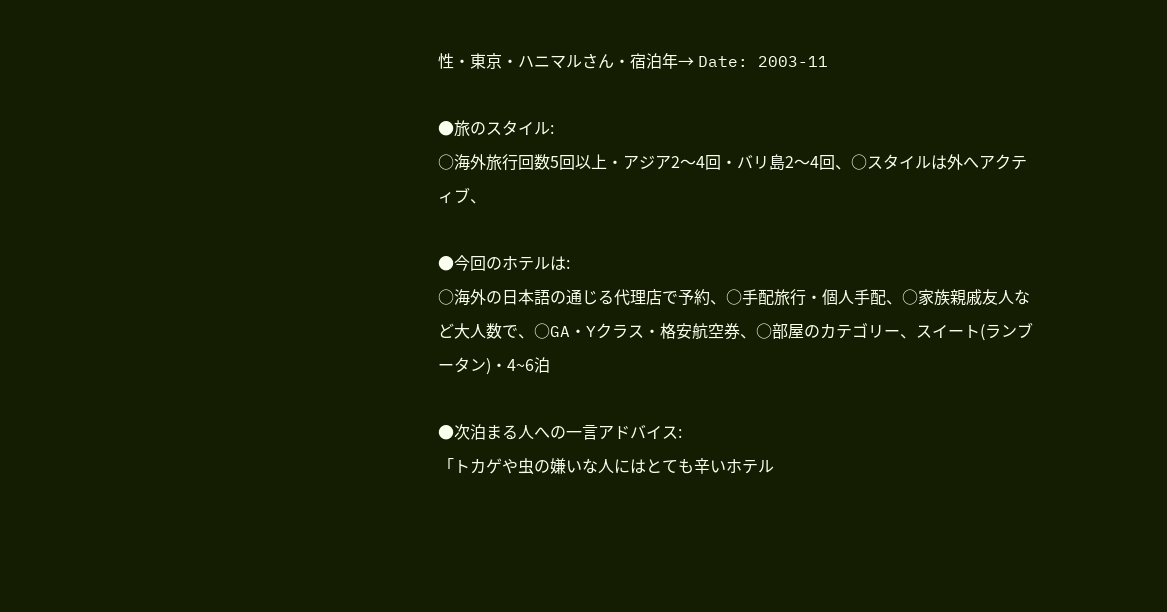性・東京・ハニマルさん・宿泊年→ Date: 2003-11

●旅のスタイル:
○海外旅行回数5回以上・アジア2〜4回・バリ島2〜4回、○スタイルは外へアクティブ、

●今回のホテルは:
○海外の日本語の通じる代理店で予約、○手配旅行・個人手配、○家族親戚友人など大人数で、○GA・Yクラス・格安航空券、○部屋のカテゴリー、スイート(ランブータン)・4~6泊

●次泊まる人への一言アドバイス:
「トカゲや虫の嫌いな人にはとても辛いホテル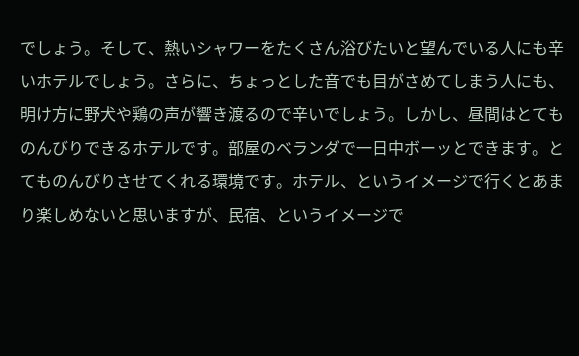でしょう。そして、熱いシャワーをたくさん浴びたいと望んでいる人にも辛いホテルでしょう。さらに、ちょっとした音でも目がさめてしまう人にも、明け方に野犬や鶏の声が響き渡るので辛いでしょう。しかし、昼間はとてものんびりできるホテルです。部屋のベランダで一日中ボーッとできます。とてものんびりさせてくれる環境です。ホテル、というイメージで行くとあまり楽しめないと思いますが、民宿、というイメージで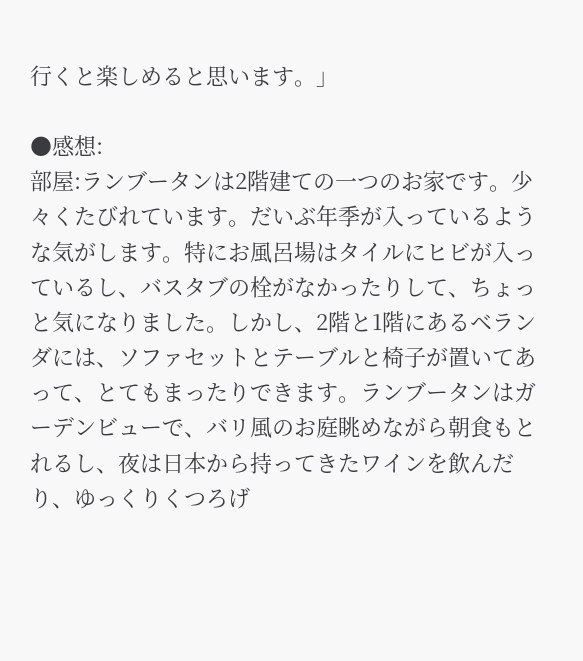行くと楽しめると思います。」

●感想:
部屋:ランブータンは2階建ての一つのお家です。少々くたびれています。だいぶ年季が入っているような気がします。特にお風呂場はタイルにヒビが入っているし、バスタブの栓がなかったりして、ちょっと気になりました。しかし、2階と1階にあるベランダには、ソファセットとテーブルと椅子が置いてあって、とてもまったりできます。ランブータンはガーデンビューで、バリ風のお庭眺めながら朝食もとれるし、夜は日本から持ってきたワインを飲んだり、ゆっくりくつろげ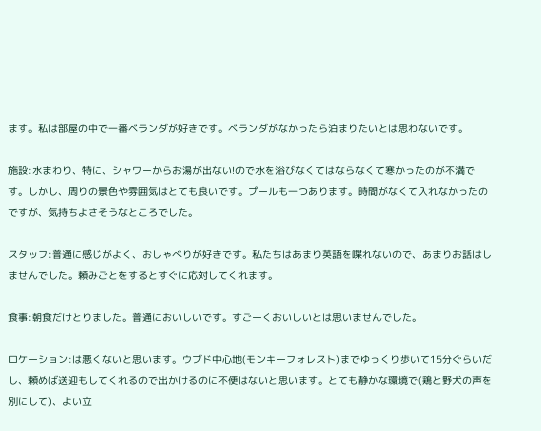ます。私は部屋の中で一番ベランダが好きです。ベランダがなかったら泊まりたいとは思わないです。

施設:水まわり、特に、シャワーからお湯が出ない!ので水を浴びなくてはならなくて寒かったのが不満です。しかし、周りの景色や雰囲気はとても良いです。プールも一つあります。時間がなくて入れなかったのですが、気持ちよさそうなところでした。

スタッフ:普通に感じがよく、おしゃべりが好きです。私たちはあまり英語を喋れないので、あまりお話はしませんでした。頼みごとをするとすぐに応対してくれます。

食事:朝食だけとりました。普通においしいです。すごーくおいしいとは思いませんでした。

ロケーション:は悪くないと思います。ウブド中心地(モンキーフォレスト)までゆっくり歩いて15分ぐらいだし、頼めば送迎もしてくれるので出かけるのに不便はないと思います。とても静かな環境で(鶏と野犬の声を別にして)、よい立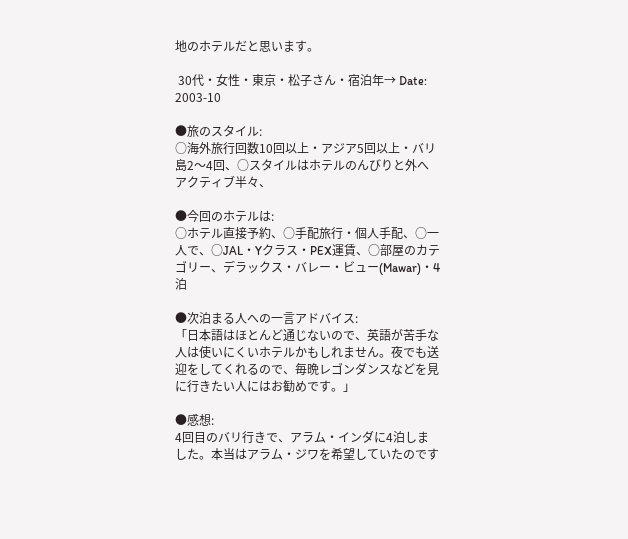地のホテルだと思います。

 30代・女性・東京・松子さん・宿泊年→ Date: 2003-10

●旅のスタイル:
○海外旅行回数10回以上・アジア5回以上・バリ島2〜4回、○スタイルはホテルのんびりと外へアクティブ半々、

●今回のホテルは:
○ホテル直接予約、○手配旅行・個人手配、○一人で、○JAL・Yクラス・PEX運賃、○部屋のカテゴリー、デラックス・バレー・ビュー(Mawar)・4泊

●次泊まる人への一言アドバイス:
「日本語はほとんど通じないので、英語が苦手な人は使いにくいホテルかもしれません。夜でも送迎をしてくれるので、毎晩レゴンダンスなどを見に行きたい人にはお勧めです。」

●感想:
4回目のバリ行きで、アラム・インダに4泊しました。本当はアラム・ジワを希望していたのです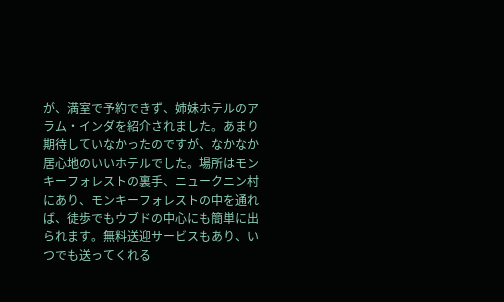が、満室で予約できず、姉妹ホテルのアラム・インダを紹介されました。あまり期待していなかったのですが、なかなか居心地のいいホテルでした。場所はモンキーフォレストの裏手、ニュークニン村にあり、モンキーフォレストの中を通れば、徒歩でもウブドの中心にも簡単に出られます。無料送迎サービスもあり、いつでも送ってくれる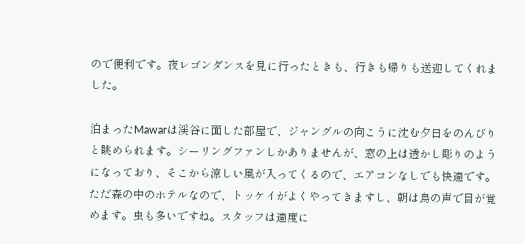ので便利です。夜レゴンダンスを見に行ったときも、行きも帰りも送迎してくれました。

泊まったMawarは渓谷に面した部屋で、ジャングルの向こうに沈む夕日をのんびりと眺められます。シーリングファンしかありませんが、窓の上は透かし彫りのようになっており、そこから涼しい風が入ってくるので、エアコンなしでも快適です。ただ森の中のホテルなので、トッケイがよくやってきますし、朝は鳥の声で目が覚めます。虫も多いですね。スタッフは適度に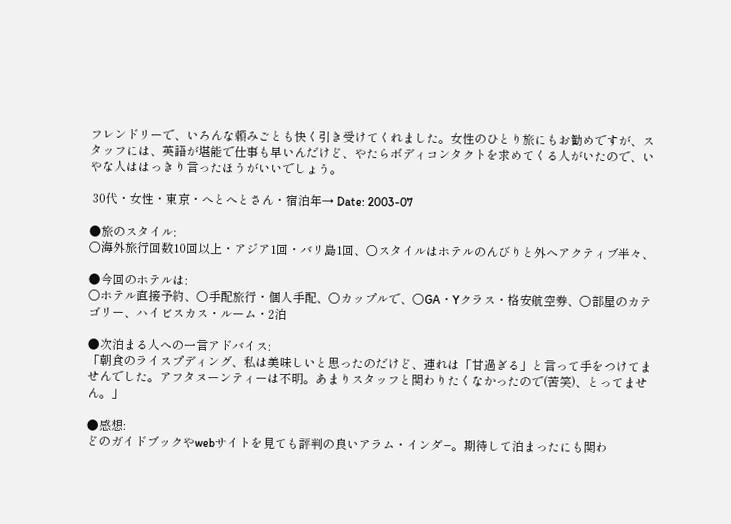フレンドリーで、いろんな頼みごとも快く引き受けてくれました。女性のひとり旅にもお勧めですが、スタッフには、英語が堪能で仕事も早いんだけど、やたらボディコンタクトを求めてくる人がいたので、いやな人ははっきり言ったほうがいいでしょう。

 30代・女性・東京・へとへとさん・宿泊年→ Date: 2003-07

●旅のスタイル:
○海外旅行回数10回以上・アジア1回・バリ島1回、○スタイルはホテルのんびりと外へアクティブ半々、

●今回のホテルは:
○ホテル直接予約、○手配旅行・個人手配、○カップルで、○GA・Yクラス・格安航空券、○部屋のカテゴリー、ハイビスカス・ルーム・2泊

●次泊まる人への一言アドバイス:
「朝食のライスプディング、私は美味しいと思ったのだけど、連れは「甘過ぎる」と言って手をつけてませんでした。アフタヌーンティーは不明。あまりスタッフと関わりたくなかったので(苦笑)、とってません。」

●感想:
どのガイドブックやwebサイトを見ても評判の良いアラム・インダ−。期待して泊まったにも関わ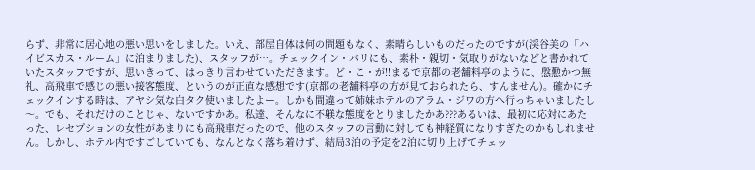らず、非常に居心地の悪い思いをしました。いえ、部屋自体は何の問題もなく、素晴らしいものだったのですが(渓谷美の「ハイビスカス・ルーム」に泊まりました)、スタッフが…。チェックイン・バリにも、素朴・親切・気取りがないなどと書かれていたスタッフですが、思いきって、はっきり言わせていただきます。ど・こ・が!!まるで京都の老舗料亭のように、慇懃かつ無礼、高飛車で感じの悪い接客態度、というのが正直な感想です(京都の老舗料亭の方が見ておられたら、すんません)。確かにチェックインする時は、アヤシ気な白タク使いましたよー。しかも間違って姉妹ホテルのアラム・ジワの方へ行っちゃいましたし〜。でも、それだけのことじゃ、ないですかあ。私達、そんなに不躾な態度をとりましたかあ???あるいは、最初に応対にあたった、レセプションの女性があまりにも高飛車だったので、他のスタッフの言動に対しても神経質になりすぎたのかもしれません。しかし、ホテル内ですごしていても、なんとなく落ち着けず、結局3泊の予定を2泊に切り上げてチェッ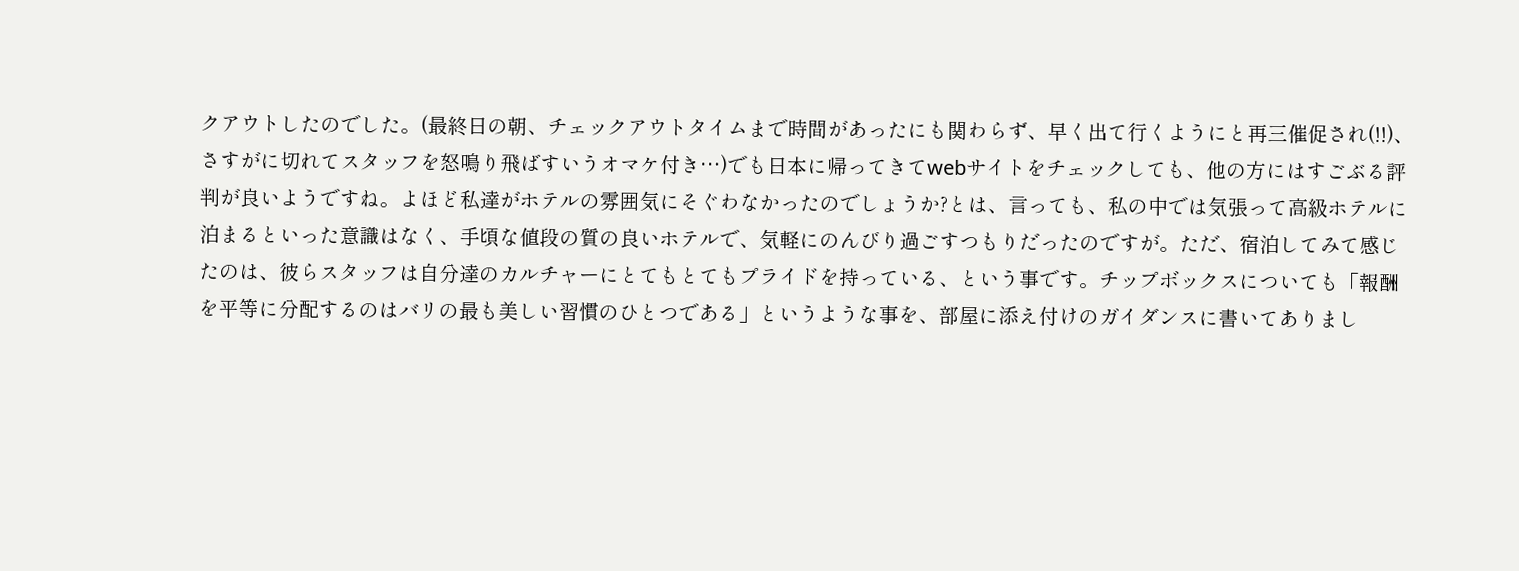クアウトしたのでした。(最終日の朝、チェックアウトタイムまで時間があったにも関わらず、早く出て行くようにと再三催促され(!!)、さすがに切れてスタッフを怒鳴り飛ばすいうオマケ付き…)でも日本に帰ってきてwebサイトをチェックしても、他の方にはすごぶる評判が良いようですね。よほど私達がホテルの雰囲気にそぐわなかったのでしょうか?とは、言っても、私の中では気張って高級ホテルに泊まるといった意識はなく、手頃な値段の質の良いホテルで、気軽にのんびり過ごすつもりだったのですが。ただ、宿泊してみて感じたのは、彼らスタッフは自分達のカルチャーにとてもとてもプライドを持っている、という事です。チップボックスについても「報酬を平等に分配するのはバリの最も美しい習慣のひとつである」というような事を、部屋に添え付けのガイダンスに書いてありまし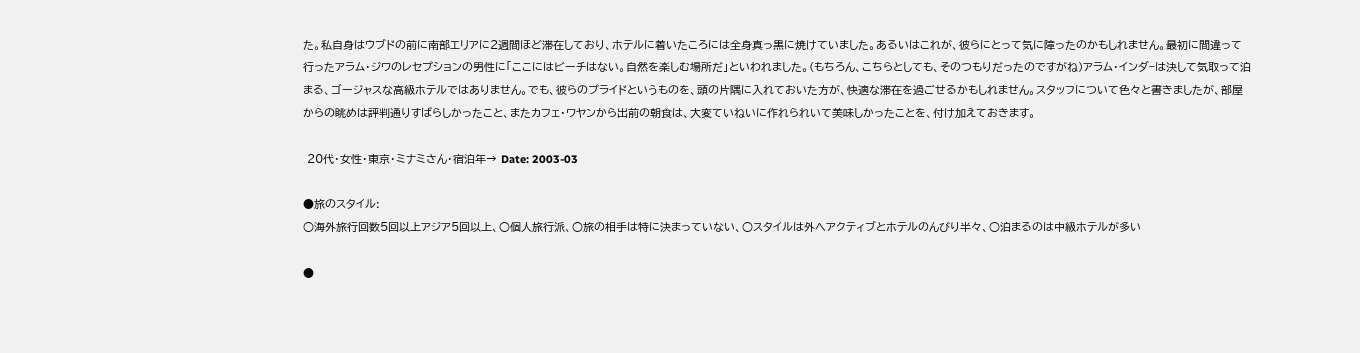た。私自身はウブドの前に南部エリアに2週間ほど滞在しており、ホテルに着いたころには全身真っ黒に焼けていました。あるいはこれが、彼らにとって気に障ったのかもしれません。最初に間違って行ったアラム・ジワのレセプションの男性に「ここにはビーチはない。自然を楽しむ場所だ」といわれました。(もちろん、こちらとしても、そのつもりだったのですがね)アラム・インダ−は決して気取って泊まる、ゴージャスな高級ホテルではありません。でも、彼らのプライドというものを、頭の片隅に入れておいた方が、快適な滞在を過ごせるかもしれません。スタッフについて色々と書きましたが、部屋からの眺めは評判通りすばらしかったこと、またカフェ・ワヤンから出前の朝食は、大変ていねいに作れられいて美味しかったことを、付け加えておきます。

 20代・女性・東京・ミナミさん・宿泊年→ Date: 2003-03

●旅のスタイル:
○海外旅行回数5回以上アジア5回以上、○個人旅行派、○旅の相手は特に決まっていない、○スタイルは外へアクティブとホテルのんびり半々、○泊まるのは中級ホテルが多い

●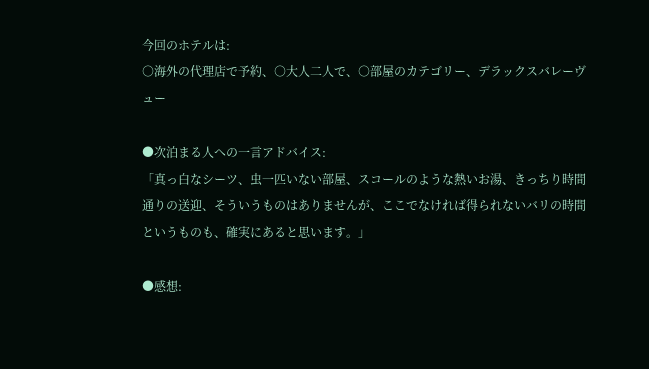今回のホテルは:
○海外の代理店で予約、○大人二人で、○部屋のカテゴリー、デラックスバレーヴュー

●次泊まる人への一言アドバイス:
「真っ白なシーツ、虫一匹いない部屋、スコールのような熱いお湯、きっちり時間通りの送迎、そういうものはありませんが、ここでなければ得られないバリの時間というものも、確実にあると思います。」

●感想: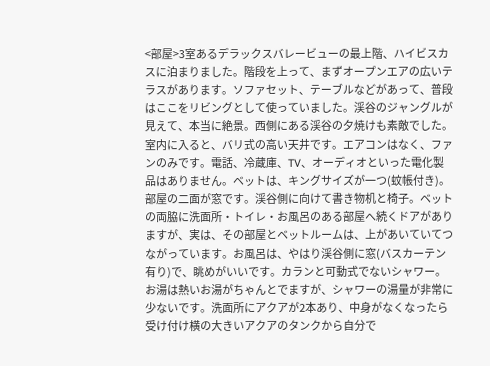<部屋>3室あるデラックスバレービューの最上階、ハイビスカスに泊まりました。階段を上って、まずオープンエアの広いテラスがあります。ソファセット、テーブルなどがあって、普段はここをリビングとして使っていました。渓谷のジャングルが見えて、本当に絶景。西側にある渓谷の夕焼けも素敵でした。室内に入ると、バリ式の高い天井です。エアコンはなく、ファンのみです。電話、冷蔵庫、TV、オーディオといった電化製品はありません。ベットは、キングサイズが一つ(蚊帳付き)。部屋の二面が窓です。渓谷側に向けて書き物机と椅子。ベットの両脇に洗面所・トイレ・お風呂のある部屋へ続くドアがありますが、実は、その部屋とベットルームは、上があいていてつながっています。お風呂は、やはり渓谷側に窓(バスカーテン有り)で、眺めがいいです。カランと可動式でないシャワー。お湯は熱いお湯がちゃんとでますが、シャワーの湯量が非常に少ないです。洗面所にアクアが2本あり、中身がなくなったら受け付け横の大きいアクアのタンクから自分で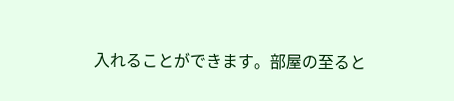入れることができます。部屋の至ると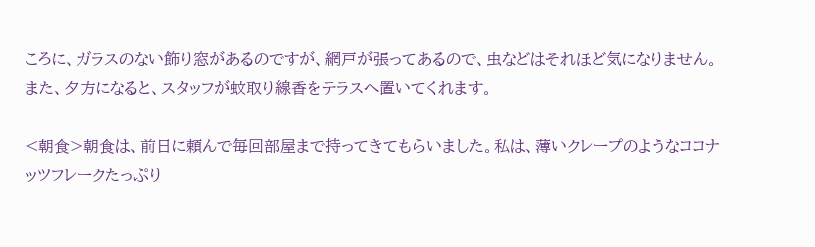ころに、ガラスのない飾り窓があるのですが、網戸が張ってあるので、虫などはそれほど気になりません。また、夕方になると、スタッフが蚊取り線香をテラスへ置いてくれます。

<朝食>朝食は、前日に頼んで毎回部屋まで持ってきてもらいました。私は、薄いクレープのようなココナッツフレークたっぷり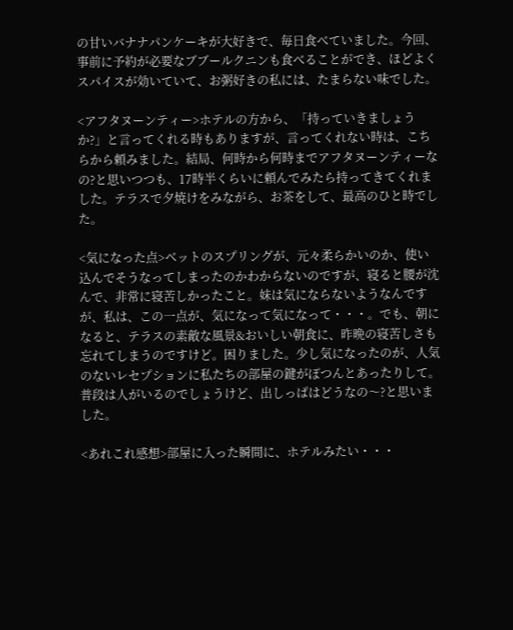の甘いバナナパンケーキが大好きで、毎日食べていました。今回、事前に予約が必要なブブールクニンも食べることができ、ほどよくスパイスが効いていて、お粥好きの私には、たまらない味でした。

<アフタヌーンティー>ホテルの方から、「持っていきましょうか?」と言ってくれる時もありますが、言ってくれない時は、こちらから頼みました。結局、何時から何時までアフタヌーンティーなの?と思いつつも、17時半くらいに頼んでみたら持ってきてくれました。テラスで夕焼けをみながら、お茶をして、最高のひと時でした。

<気になった点>ベットのスプリングが、元々柔らかいのか、使い込んでそうなってしまったのかわからないのですが、寝ると腰が沈んで、非常に寝苦しかったこと。妹は気にならないようなんですが、私は、この一点が、気になって気になって・・・。でも、朝になると、テラスの素敵な風景&おいしい朝食に、昨晩の寝苦しさも忘れてしまうのですけど。困りました。少し気になったのが、人気のないレセプションに私たちの部屋の鍵がぽつんとあったりして。普段は人がいるのでしょうけど、出しっぱはどうなの〜?と思いました。

<あれこれ感想>部屋に入った瞬間に、ホテルみたい・・・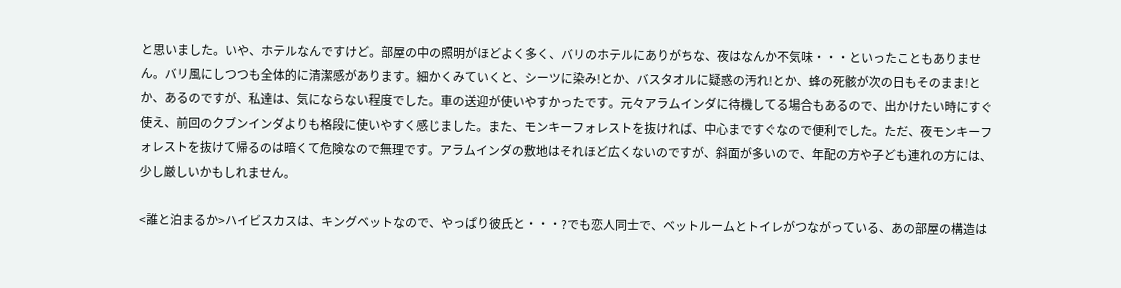と思いました。いや、ホテルなんですけど。部屋の中の照明がほどよく多く、バリのホテルにありがちな、夜はなんか不気味・・・といったこともありません。バリ風にしつつも全体的に清潔感があります。細かくみていくと、シーツに染み!とか、バスタオルに疑惑の汚れ!とか、蜂の死骸が次の日もそのまま!とか、あるのですが、私達は、気にならない程度でした。車の送迎が使いやすかったです。元々アラムインダに待機してる場合もあるので、出かけたい時にすぐ使え、前回のクブンインダよりも格段に使いやすく感じました。また、モンキーフォレストを抜ければ、中心まですぐなので便利でした。ただ、夜モンキーフォレストを抜けて帰るのは暗くて危険なので無理です。アラムインダの敷地はそれほど広くないのですが、斜面が多いので、年配の方や子ども連れの方には、少し厳しいかもしれません。

<誰と泊まるか>ハイビスカスは、キングベットなので、やっぱり彼氏と・・・?でも恋人同士で、ベットルームとトイレがつながっている、あの部屋の構造は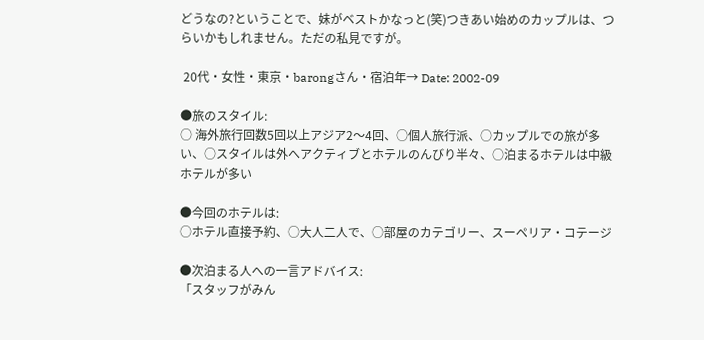どうなの?ということで、妹がベストかなっと(笑)つきあい始めのカップルは、つらいかもしれません。ただの私見ですが。

 20代・女性・東京・barongさん・宿泊年→ Date: 2002-09

●旅のスタイル:
○ 海外旅行回数5回以上アジア2〜4回、○個人旅行派、○カップルでの旅が多い、○スタイルは外へアクティブとホテルのんびり半々、○泊まるホテルは中級ホテルが多い

●今回のホテルは:
○ホテル直接予約、○大人二人で、○部屋のカテゴリー、スーペリア・コテージ

●次泊まる人への一言アドバイス:
「スタッフがみん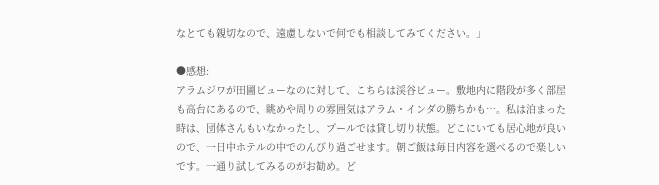なとても親切なので、遠慮しないで何でも相談してみてください。」

●感想:
アラムジワが田圃ビューなのに対して、こちらは渓谷ビュー。敷地内に階段が多く部屋も高台にあるので、眺めや周りの雰囲気はアラム・インダの勝ちかも…。私は泊まった時は、団体さんもいなかったし、プールでは貸し切り状態。どこにいても居心地が良いので、一日中ホテルの中でのんびり過ごせます。朝ご飯は毎日内容を選べるので楽しいです。一通り試してみるのがお勧め。ど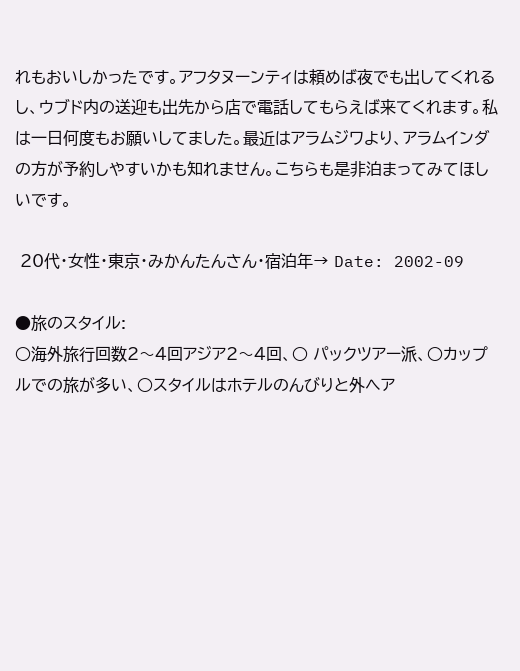れもおいしかったです。アフタヌーンティは頼めば夜でも出してくれるし、ウブド内の送迎も出先から店で電話してもらえば来てくれます。私は一日何度もお願いしてました。最近はアラムジワより、アラムインダの方が予約しやすいかも知れません。こちらも是非泊まってみてほしいです。

 20代・女性・東京・みかんたんさん・宿泊年→ Date: 2002-09

●旅のスタイル:
○海外旅行回数2〜4回アジア2〜4回、○ パックツアー派、○カップルでの旅が多い、○スタイルはホテルのんびりと外へア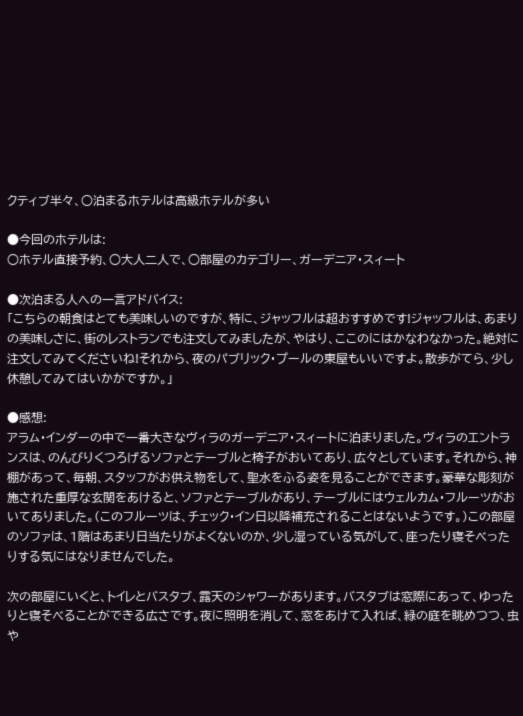クティブ半々、○泊まるホテルは高級ホテルが多い

●今回のホテルは:
○ホテル直接予約、○大人二人で、○部屋のカテゴリー、ガーデニア・スィート

●次泊まる人への一言アドバイス:
「こちらの朝食はとても美味しいのですが、特に、ジャッフルは超おすすめです!ジャッフルは、あまりの美味しさに、街のレストランでも注文してみましたが、やはり、ここのにはかなわなかった。絶対に注文してみてくださいね!それから、夜のパブリック・プールの東屋もいいですよ。散歩がてら、少し休憩してみてはいかがですか。」

●感想:
アラム・インダーの中で一番大きなヴィラのガーデニア・スィートに泊まりました。ヴィラのエントランスは、のんびりくつろげるソファとテーブルと椅子がおいてあり、広々としています。それから、神棚があって、毎朝、スタッフがお供え物をして、聖水をふる姿を見ることができます。豪華な彫刻が施された重厚な玄関をあけると、ソファとテーブルがあり、テーブルにはウェルカム・フルーツがおいてありました。(このフルーツは、チェック・イン日以降補充されることはないようです。)この部屋のソファは、1階はあまり日当たりがよくないのか、少し湿っている気がして、座ったり寝そべったりする気にはなりませんでした。

次の部屋にいくと、トイレとバスタブ、露天のシャワーがあります。バスタブは窓際にあって、ゆったりと寝そべることができる広さです。夜に照明を消して、窓をあけて入れば、緑の庭を眺めつつ、虫や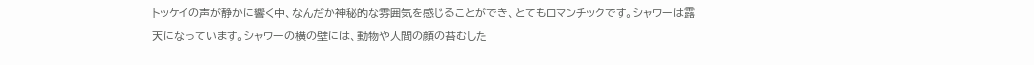トッケイの声が静かに響く中、なんだか神秘的な雰囲気を感じることができ、とてもロマンチックです。シャワーは露天になっています。シャワーの横の壁には、動物や人間の顔の苔むした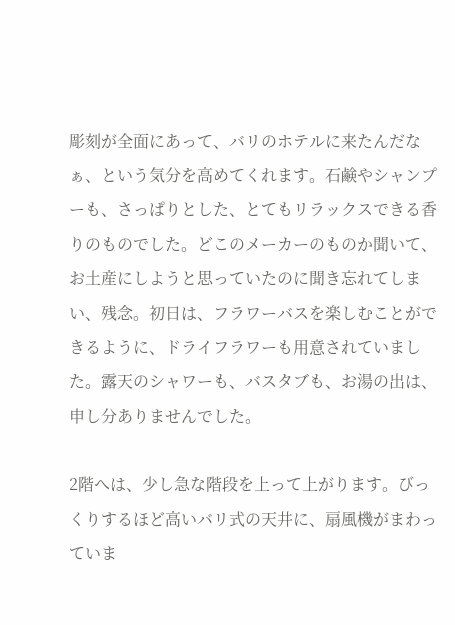彫刻が全面にあって、バリのホテルに来たんだなぁ、という気分を高めてくれます。石鹸やシャンプーも、さっぱりとした、とてもリラックスできる香りのものでした。どこのメーカーのものか聞いて、お土産にしようと思っていたのに聞き忘れてしまい、残念。初日は、フラワーバスを楽しむことができるように、ドライフラワーも用意されていました。露天のシャワーも、バスタブも、お湯の出は、申し分ありませんでした。

2階へは、少し急な階段を上って上がります。びっくりするほど高いバリ式の天井に、扇風機がまわっていま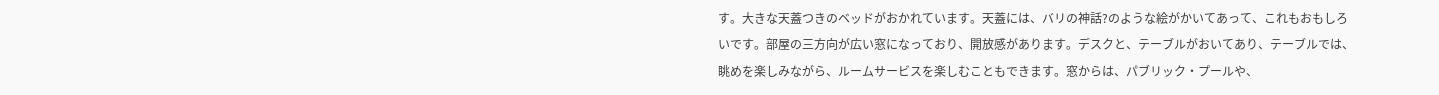す。大きな天蓋つきのベッドがおかれています。天蓋には、バリの神話?のような絵がかいてあって、これもおもしろいです。部屋の三方向が広い窓になっており、開放感があります。デスクと、テーブルがおいてあり、テーブルでは、眺めを楽しみながら、ルームサービスを楽しむこともできます。窓からは、パブリック・プールや、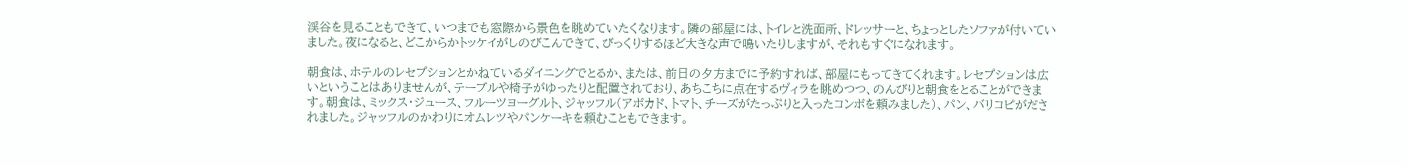渓谷を見ることもできて、いつまでも窓際から景色を眺めていたくなります。隣の部屋には、トイレと洗面所、ドレッサーと、ちょっとしたソファが付いていました。夜になると、どこからかトッケイがしのびこんできて、びっくりするほど大きな声で鳴いたりしますが、それもすぐになれます。

朝食は、ホテルのレセプションとかねているダイニングでとるか、または、前日の夕方までに予約すれば、部屋にもってきてくれます。レセプションは広いということはありませんが、テーブルや椅子がゆったりと配置されており、あちこちに点在するヴィラを眺めつつ、のんびりと朝食をとることができます。朝食は、ミックス・ジュース、フルーツヨーグルト、ジャッフル(アボカド、トマト、チーズがたっぷりと入ったコンボを頼みました)、パン、バリコピがだされました。ジャッフルのかわりにオムレツやパンケーキを頼むこともできます。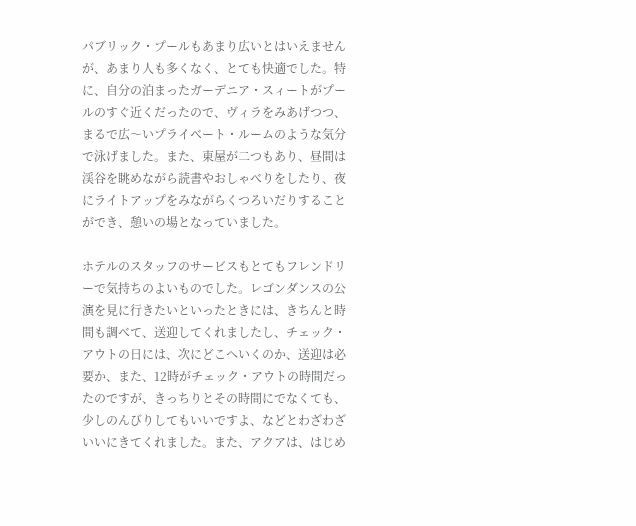パブリック・プールもあまり広いとはいえませんが、あまり人も多くなく、とても快適でした。特に、自分の泊まったガーデニア・スィートがプールのすぐ近くだったので、ヴィラをみあげつつ、まるで広〜いプライベート・ルームのような気分で泳げました。また、東屋が二つもあり、昼間は渓谷を眺めながら読書やおしゃべりをしたり、夜にライトアップをみながらくつろいだりすることができ、憩いの場となっていました。

ホテルのスタッフのサービスもとてもフレンドリーで気持ちのよいものでした。レゴンダンスの公演を見に行きたいといったときには、きちんと時間も調べて、送迎してくれましたし、チェック・アウトの日には、次にどこへいくのか、送迎は必要か、また、12時がチェック・アウトの時間だったのですが、きっちりとその時間にでなくても、少しのんびりしてもいいですよ、などとわざわざいいにきてくれました。また、アクアは、はじめ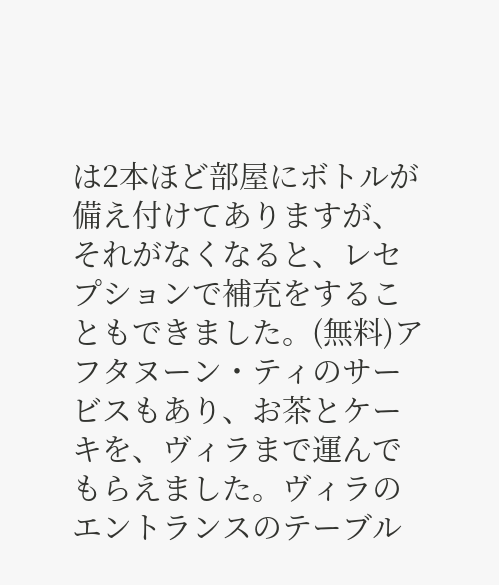は2本ほど部屋にボトルが備え付けてありますが、それがなくなると、レセプションで補充をすることもできました。(無料)アフタヌーン・ティのサービスもあり、お茶とケーキを、ヴィラまで運んでもらえました。ヴィラのエントランスのテーブル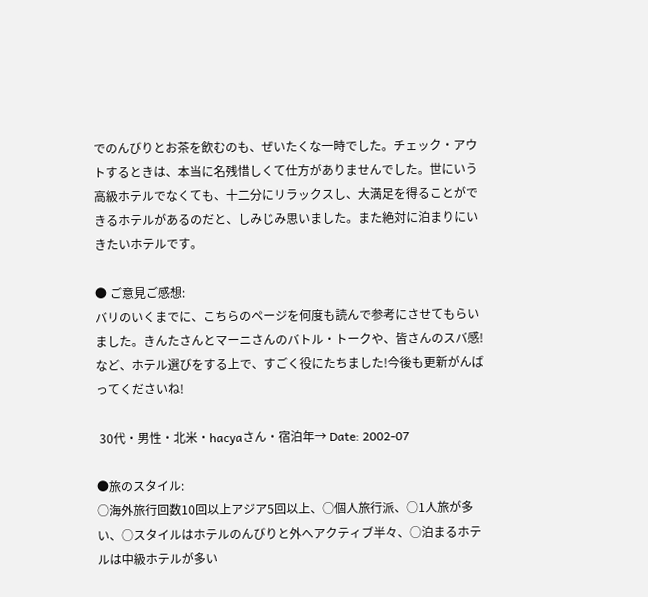でのんびりとお茶を飲むのも、ぜいたくな一時でした。チェック・アウトするときは、本当に名残惜しくて仕方がありませんでした。世にいう高級ホテルでなくても、十二分にリラックスし、大満足を得ることができるホテルがあるのだと、しみじみ思いました。また絶対に泊まりにいきたいホテルです。

● ご意見ご感想:
バリのいくまでに、こちらのページを何度も読んで参考にさせてもらいました。きんたさんとマーニさんのバトル・トークや、皆さんのスバ感!など、ホテル選びをする上で、すごく役にたちました!今後も更新がんばってくださいね!

 30代・男性・北米・hacyaさん・宿泊年→ Date: 2002-07

●旅のスタイル:
○海外旅行回数10回以上アジア5回以上、○個人旅行派、○1人旅が多い、○スタイルはホテルのんびりと外へアクティブ半々、○泊まるホテルは中級ホテルが多い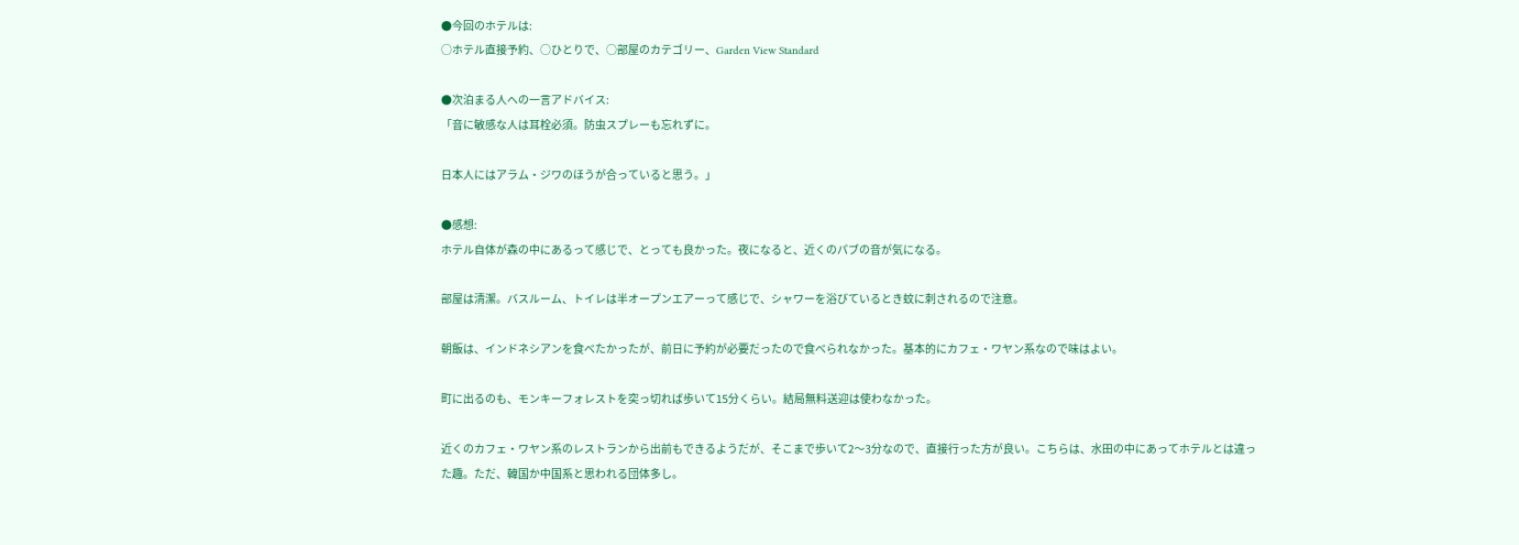●今回のホテルは:
○ホテル直接予約、○ひとりで、○部屋のカテゴリー、Garden View Standard

●次泊まる人への一言アドバイス:
「音に敏感な人は耳栓必須。防虫スプレーも忘れずに。

日本人にはアラム・ジワのほうが合っていると思う。」

●感想:
ホテル自体が森の中にあるって感じで、とっても良かった。夜になると、近くのパブの音が気になる。

部屋は清潔。バスルーム、トイレは半オープンエアーって感じで、シャワーを浴びているとき蚊に刺されるので注意。

朝飯は、インドネシアンを食べたかったが、前日に予約が必要だったので食べられなかった。基本的にカフェ・ワヤン系なので味はよい。

町に出るのも、モンキーフォレストを突っ切れば歩いて15分くらい。結局無料送迎は使わなかった。

近くのカフェ・ワヤン系のレストランから出前もできるようだが、そこまで歩いて2〜3分なので、直接行った方が良い。こちらは、水田の中にあってホテルとは違った趣。ただ、韓国か中国系と思われる団体多し。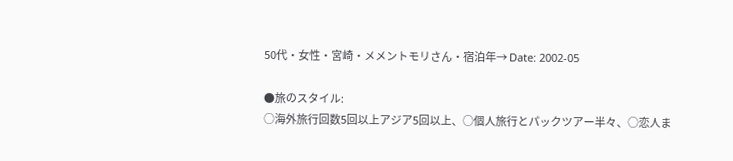50代・女性・宮崎・メメントモリさん・宿泊年→ Date: 2002-05

●旅のスタイル:
○海外旅行回数5回以上アジア5回以上、○個人旅行とパックツアー半々、○恋人ま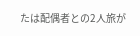たは配偶者との2人旅が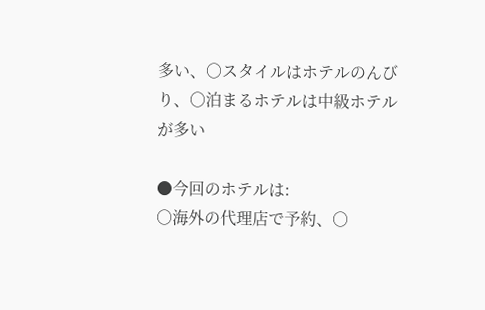多い、○スタイルはホテルのんびり、○泊まるホテルは中級ホテルが多い

●今回のホテルは:
○海外の代理店で予約、○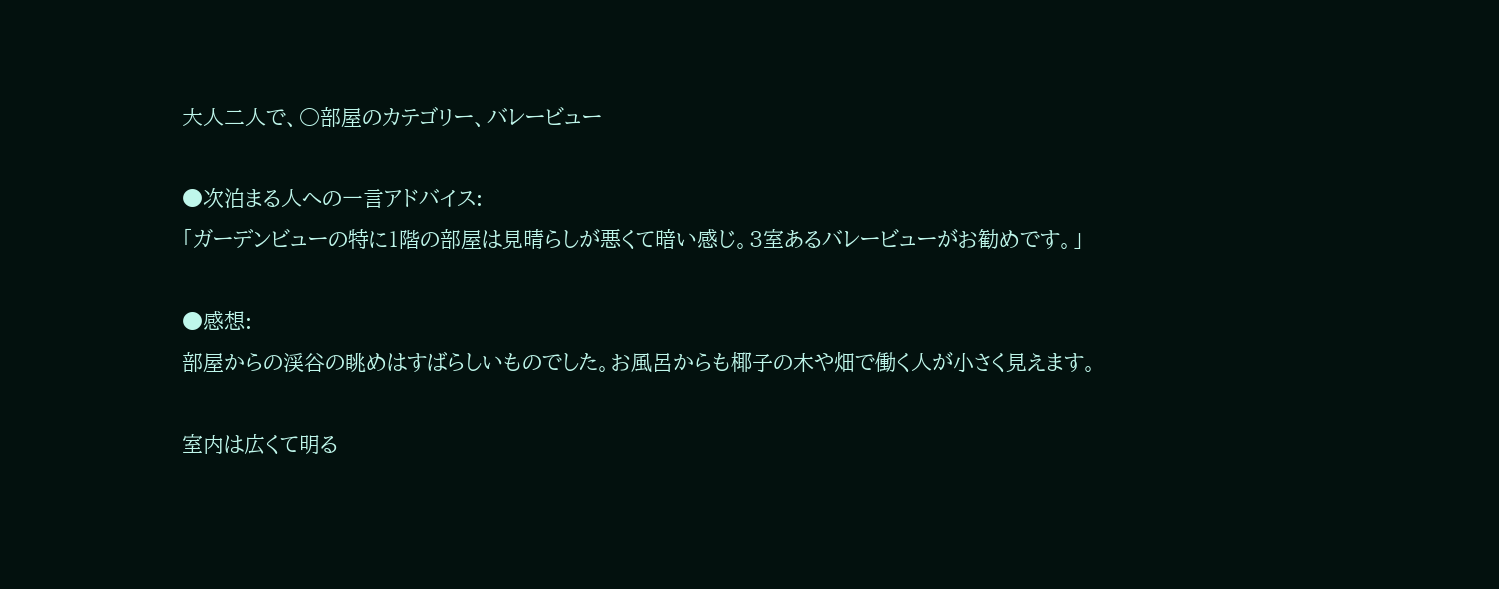大人二人で、○部屋のカテゴリー、バレービュー

●次泊まる人への一言アドバイス:
「ガーデンビューの特に1階の部屋は見晴らしが悪くて暗い感じ。3室あるバレービューがお勧めです。」

●感想:
部屋からの渓谷の眺めはすばらしいものでした。お風呂からも椰子の木や畑で働く人が小さく見えます。

室内は広くて明る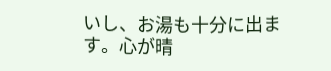いし、お湯も十分に出ます。心が晴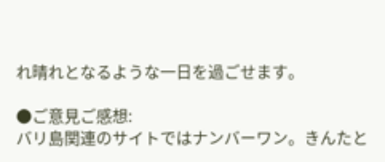れ晴れとなるような一日を過ごせます。

●ご意見ご感想:
バリ島関連のサイトではナンバーワン。きんたと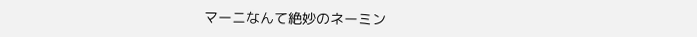マーニなんて絶妙のネーミン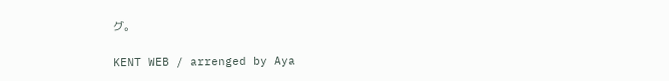グ。

KENT WEB / arrenged by Aya